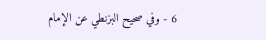6 - وفي صحيح البزنطي عن الإمام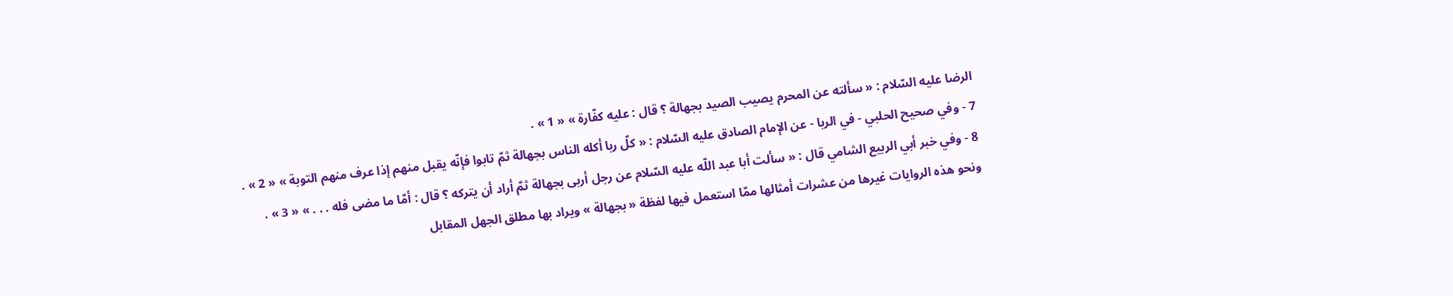الرضا عليه السّلام : « سألته عن المحرم يصيب الصيد بجهالة ؟ قال : عليه كفّارة » « 1 » .
7 - وفي صحيح الحلبي - في الربا - عن الإمام الصادق عليه السّلام : « كلّ ربا أكله الناس بجهالة ثمّ تابوا فإنّه يقبل منهم إذا عرف منهم التوبة » « 2 » .
8 - وفي خبر أبي الربيع الشامي قال : « سألت أبا عبد اللّه عليه السّلام عن رجل أربى بجهالة ثمّ أراد أن يتركه ؟ قال : أمّا ما مضى فله . . . » « 3 » .
ونحو هذه الروايات غيرها من عشرات أمثالها ممّا استعمل فيها لفظة « بجهالة » ويراد بها مطلق الجهل المقابل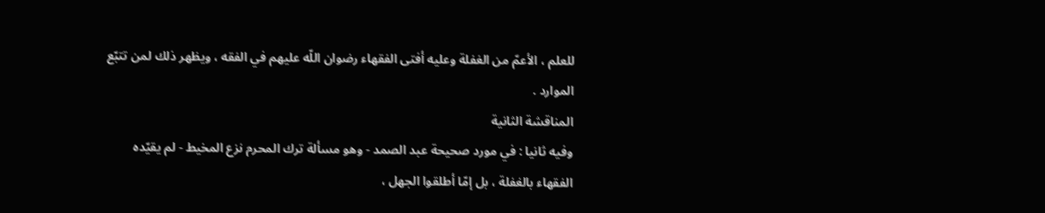للعلم ، الأعمّ من الغفلة وعليه أفتى الفقهاء رضوان اللّه عليهم في الفقه ، ويظهر ذلك لمن تتبّع الموارد .
المناقشة الثانية
وفيه ثانيا : في مورد صحيحة عبد الصمد - وهو مسألة ترك المحرم نزع المخيط - لم يقيّده الفقهاء بالغفلة ، بل إمّا أطلقوا الجهل ،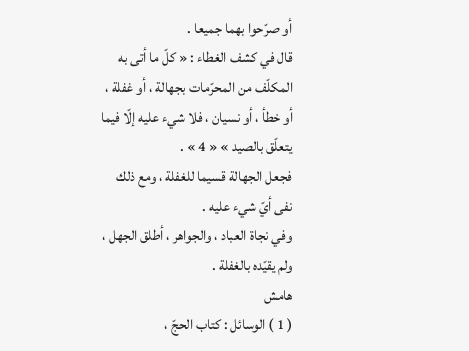أو صرّحوا بهما جميعا .
قال في كشف الغطاء : « كلّ ما أتى به المكلّف من المحرّمات بجهالة ، أو غفلة ، أو خطأ ، أو نسيان ، فلا شيء عليه إلّا فيما يتعلّق بالصيد » « 4 » .
فجعل الجهالة قسيما للغفلة ، ومع ذلك نفى أيّ شيء عليه .
وفي نجاة العباد ، والجواهر ، أطلق الجهل ، ولم يقيّده بالغفلة .
هامش
( 1 ) الوسائل : كتاب الحجّ ،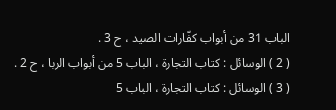الباب 31 من أبواب كفّارات الصيد ، ح 3 .
( 2 ) الوسائل : كتاب التجارة ، الباب 5 من أبواب الربا ، ح 2 .
( 3 ) الوسائل : كتاب التجارة ، الباب 5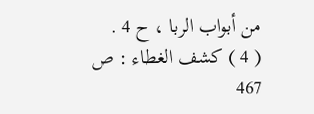من أبواب الربا ، ح 4 .
( 4 ) كشف الغطاء : ص 467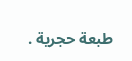طبعة حجرية .